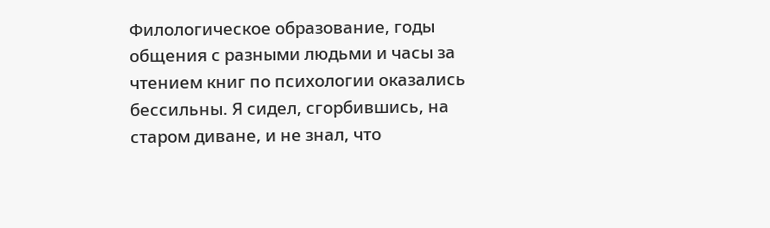Филологическое образование, годы общения с разными людьми и часы за чтением книг по психологии оказались бессильны. Я сидел, сгорбившись, на старом диване, и не знал, что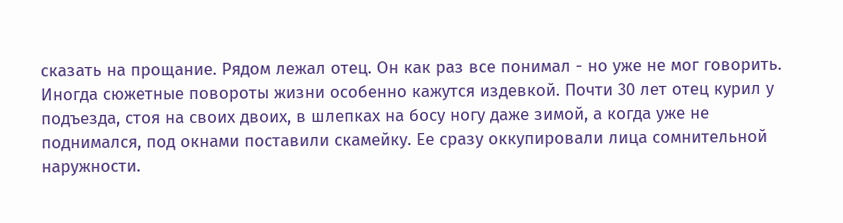сказать на прощание. Рядом лежал отец. Он как раз все понимал - но уже не мог говорить. Иногда сюжетные повороты жизни особенно кажутся издевкой. Почти 30 лет отец курил у подъезда, стоя на своих двоих, в шлепках на босу ногу даже зимой, а когда уже не поднимался, под окнами поставили скамейку. Ее сразу оккупировали лица сомнительной наружности.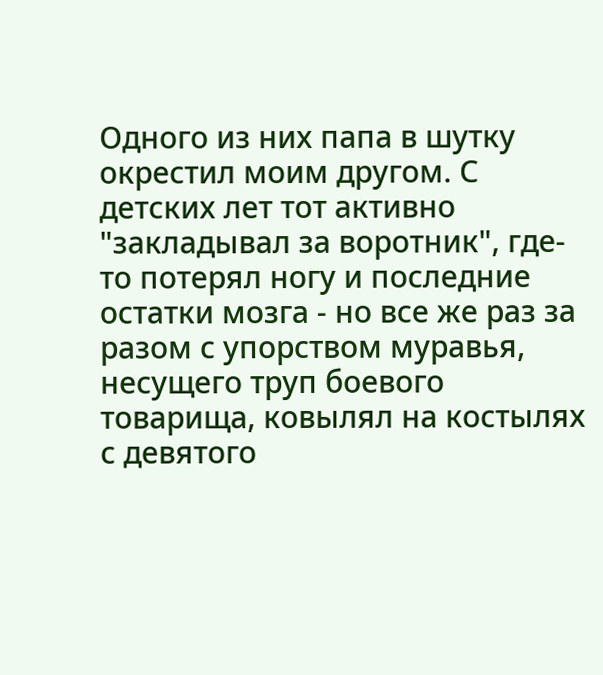Одного из них папа в шутку окрестил моим другом. С детских лет тот активно "закладывал за воротник", где-то потерял ногу и последние остатки мозга - но все же раз за разом с упорством муравья, несущего труп боевого товарища, ковылял на костылях с девятого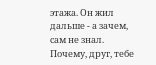этажа. Он жил дальше - а зачем, сам не знал. Почему, друг, тебе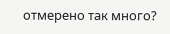отмерено так много?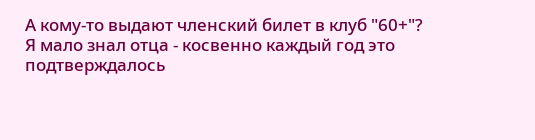А кому-то выдают членский билет в клуб "60+"? Я мало знал отца - косвенно каждый год это подтверждалось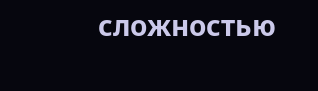сложностью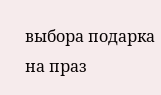выбора подарка на праз